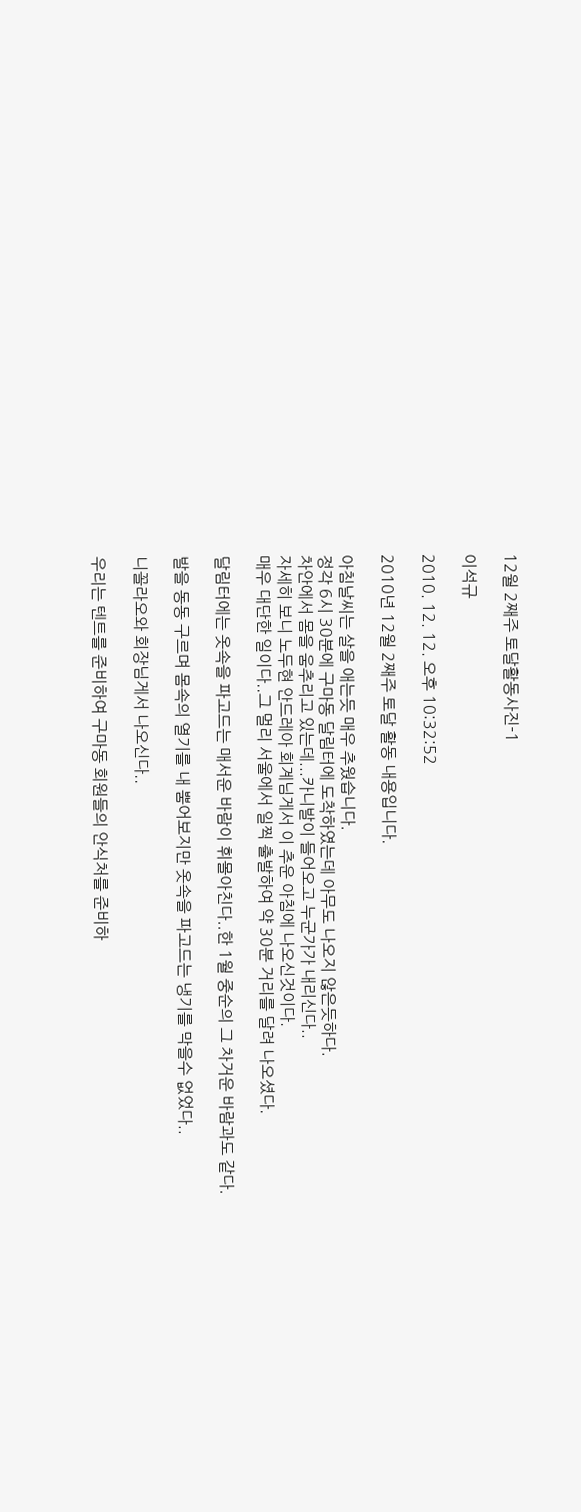12월 2째주 토달활동사진-1

이석규

2010. 12. 12. 오후 10:32:52

2010년 12월 2째주 토달 활동 내용입니다.

아침날씨는 살을 애는듯 매우 추웠습니다.
정각 6시 30분에 구마동 달림터에 도착하였는데 아무도 나오지 않은듯하다.
차안에서 몸을 움추리고 있는데...카니발이 들어오고 누군가가 내리신다..
자세히 보니 노두현 안드레아 회계님게서 이 추운 아침에 나오신것이다.
매우 대단한 일이다..그 멀리 서울에서 일찍 출발하여 약 30분 거리를 달려 나오셨다.

달림터에는 옷속을 파고드는 매서운 바람이 휘몰아친다..한 1월 중순의 그 차거운 바람과도 같다.

발을 동동 구르며 몸속의 열기를 내 뿜어보지만 옷속을 파고드는 냉기를 막을수 없었다..

니꼴라오와 회장님게서 나오신다..

우리는 텐트를 준비하여 구마동 회원들의 안식처를 준비하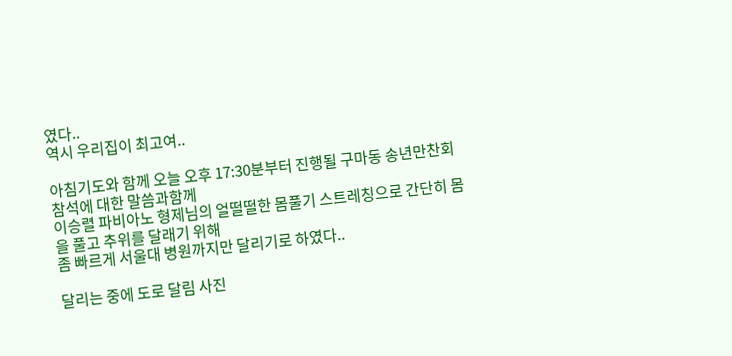였다..
역시 우리집이 최고여..

아침기도와 함께 오늘 오후 17:30분부터 진행될 구마동 송년만찬회 참석에 대한 말씀과함께
이승렬 파비아노 형제님의 얼떨떨한 몸풀기 스트레칭으로 간단히 몸을 풀고 추위를 달래기 위해
좀 빠르게 서울대 병원까지만 달리기로 하였다..

달리는 중에 도로 달림 사진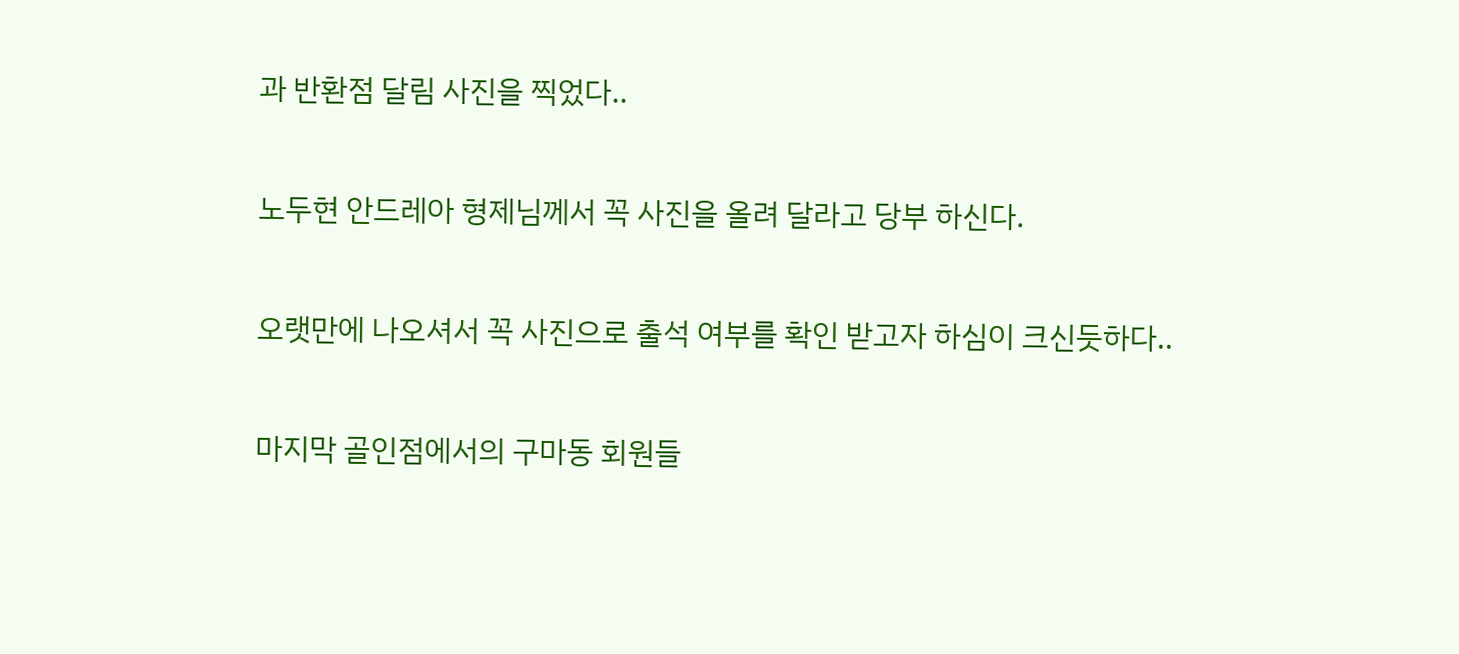과 반환점 달림 사진을 찍었다..

노두현 안드레아 형제님께서 꼭 사진을 올려 달라고 당부 하신다.

오랫만에 나오셔서 꼭 사진으로 출석 여부를 확인 받고자 하심이 크신듯하다..

마지막 골인점에서의 구마동 회원들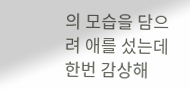의 모습을 담으려 애를 섰는데 한번 감상해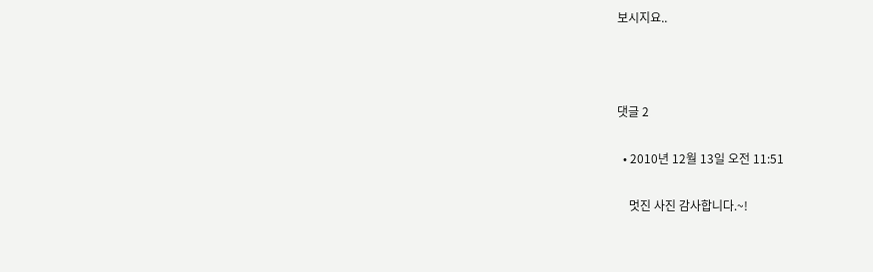보시지요..



댓글 2

  • 2010년 12월 13일 오전 11:51

    멋진 사진 감사합니다.~!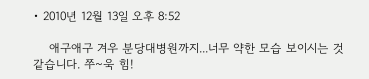• 2010년 12월 13일 오후 8:52

    애구애구 겨우 분당대병원까지...너무 약한 모습 보이시는 것 같습니다. 쭈~욱 힘!